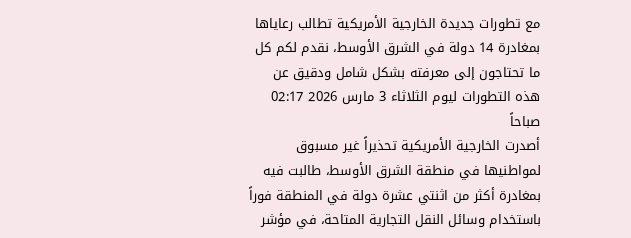مع تطورات جديدة الخارجية الأمريكية تطالب رعاياها بمغادرة 14 دولة في الشرق الأوسط، نقدم لكم كل ما تحتاجون إلى معرفته بشكل شامل ودقيق عن هذه التطورات ليوم الثلاثاء 3 مارس 2026 02:17 صباحاً
أصدرت الخارجية الأمريكية تحذيراً غير مسبوق لمواطنيها في منطقة الشرق الأوسط، طالبت فيه بمغادرة أكثر من اثنتي عشرة دولة في المنطقة فوراً باستخدام وسائل النقل التجارية المتاحة، في مؤشر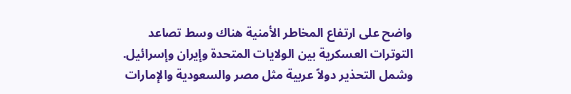واضح على ارتفاع المخاطر الأمنية هناك وسط تصاعد التوترات العسكرية بين الولايات المتحدة وإيران وإسرائيل.
وشمل التحذير دولاً عربية مثل مصر والسعودية والإمارات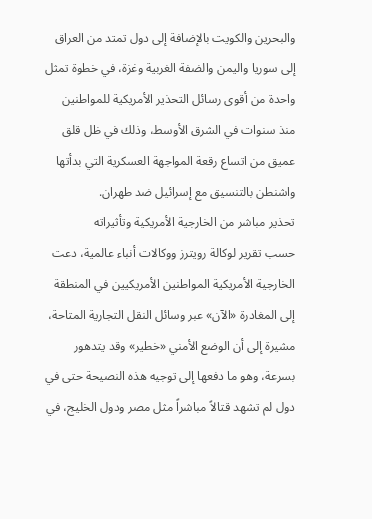والبحرين والكويت بالإضافة إلى دول تمتد من العراق إلى سوريا واليمن والضفة الغربية وغزة، في خطوة تمثل واحدة من أقوى رسائل التحذير الأمريكية للمواطنين منذ سنوات في الشرق الأوسط، وذلك في ظل قلق عميق من اتساع رقعة المواجهة العسكرية التي بدأتها واشنطن بالتنسيق مع إسرائيل ضد طهران.
تحذير مباشر من الخارجية الأمريكية وتأثيراته
حسب تقرير لوكالة رويترز ووكالات أنباء عالمية، دعت الخارجية الأمريكية المواطنين الأمريكيين في المنطقة إلى المغادرة «الآن» عبر وسائل النقل التجارية المتاحة، مشيرة إلى أن الوضع الأمني «خطير» وقد يتدهور بسرعة، وهو ما دفعها إلى توجيه هذه النصيحة حتى في دول لم تشهد قتالاً مباشراً مثل مصر ودول الخليج، في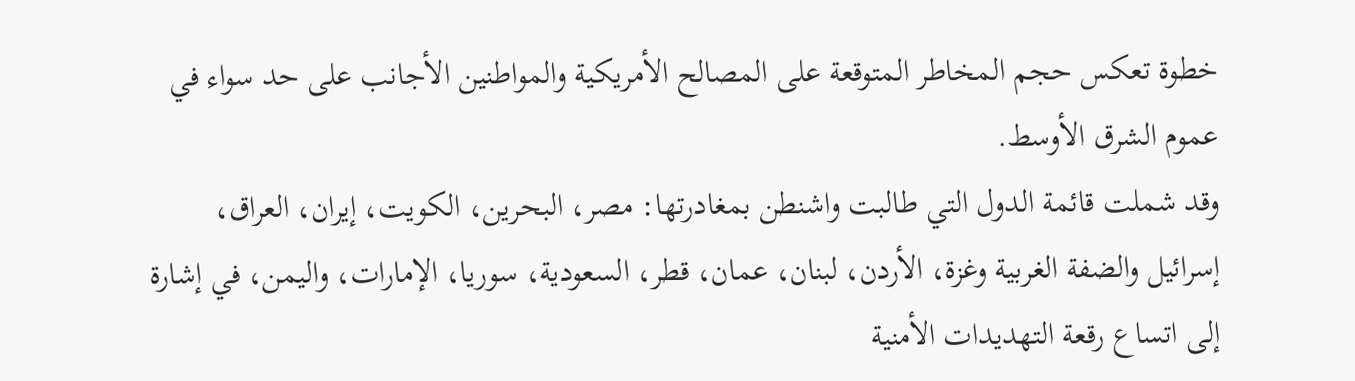خطوة تعكس حجم المخاطر المتوقعة على المصالح الأمريكية والمواطنين الأجانب على حد سواء في عموم الشرق الأوسط.
وقد شملت قائمة الدول التي طالبت واشنطن بمغادرتها: مصر، البحرين، الكويت، إيران، العراق، إسرائيل والضفة الغربية وغزة، الأردن، لبنان، عمان، قطر، السعودية، سوريا، الإمارات، واليمن، في إشارة إلى اتساع رقعة التهديدات الأمنية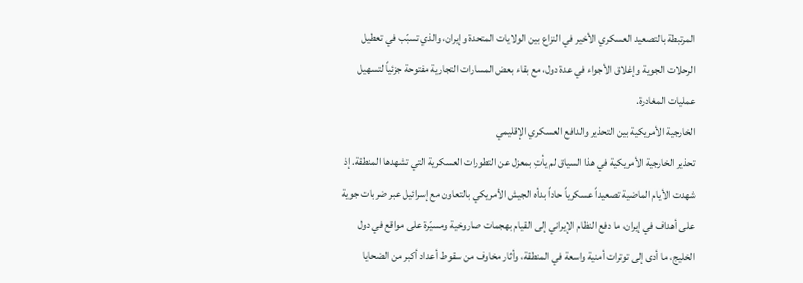المرتبطة بالتصعيد العسكري الأخير في النزاع بين الولايات المتحدة وإيران، والذي تسبّب في تعطيل الرحلات الجوية وإغلاق الأجواء في عدة دول، مع بقاء بعض المسارات التجارية مفتوحة جزئياً لتسهيل عمليات المغادرة.
الخارجية الأمريكية بين التحذير والدافع العسكري الإقليمي
تحذير الخارجية الأمريكية في هذا السياق لم يأتِ بمعزل عن التطورات العسكرية التي تشهدها المنطقة. إذ شهدت الأيام الماضية تصعيداً عسكرياً حاداً بدأه الجيش الأمريكي بالتعاون مع إسرائيل عبر ضربات جوية على أهداف في إيران، ما دفع النظام الإيراني إلى القيام بهجمات صاروخية ومسيّرة على مواقع في دول الخليج، ما أدى إلى توترات أمنية واسعة في المنطقة، وأثار مخاوف من سقوط أعداد أكبر من الضحايا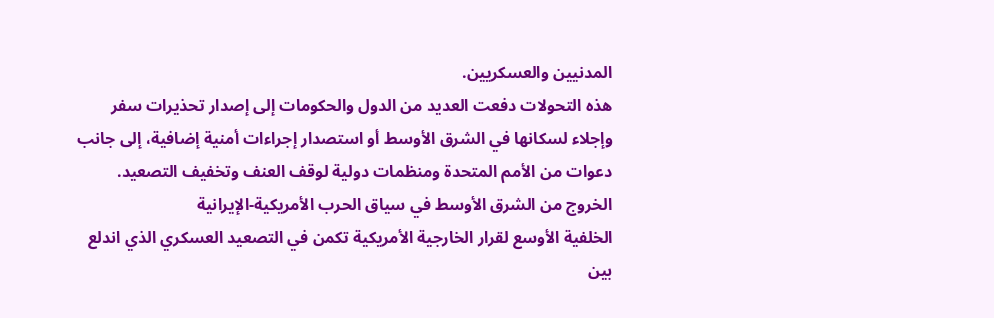المدنيين والعسكريين.
هذه التحولات دفعت العديد من الدول والحكومات إلى إصدار تحذيرات سفر وإجلاء لسكانها في الشرق الأوسط أو استصدار إجراءات أمنية إضافية، إلى جانب دعوات من الأمم المتحدة ومنظمات دولية لوقف العنف وتخفيف التصعيد.
الخروج من الشرق الأوسط في سياق الحرب الأمريكية-الإيرانية
الخلفية الأوسع لقرار الخارجية الأمريكية تكمن في التصعيد العسكري الذي اندلع بين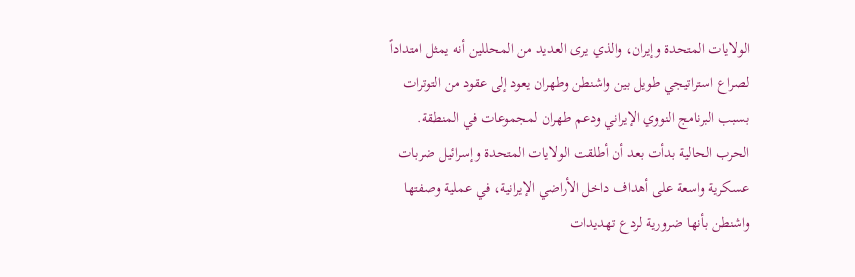الولايات المتحدة وإيران، والذي يرى العديد من المحللين أنه يمثل امتداداً لصراع استراتيجي طويل بين واشنطن وطهران يعود إلى عقود من التوترات بسبب البرنامج النووي الإيراني ودعم طهران لمجموعات في المنطقة.
الحرب الحالية بدأت بعد أن أطلقت الولايات المتحدة وإسرائيل ضربات عسكرية واسعة على أهداف داخل الأراضي الإيرانية، في عملية وصفتها واشنطن بأنها ضرورية لردع تهديدات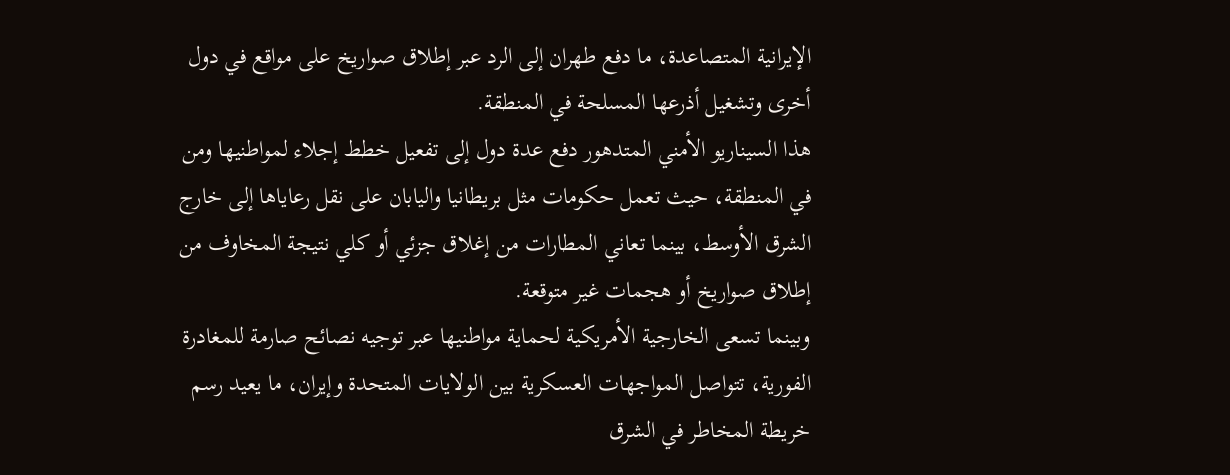الإيرانية المتصاعدة، ما دفع طهران إلى الرد عبر إطلاق صواريخ على مواقع في دول أخرى وتشغيل أذرعها المسلحة في المنطقة.
هذا السيناريو الأمني المتدهور دفع عدة دول إلى تفعيل خطط إجلاء لمواطنيها ومن في المنطقة، حيث تعمل حكومات مثل بريطانيا واليابان على نقل رعاياها إلى خارج الشرق الأوسط، بينما تعاني المطارات من إغلاق جزئي أو كلي نتيجة المخاوف من إطلاق صواريخ أو هجمات غير متوقعة.
وبينما تسعى الخارجية الأمريكية لحماية مواطنيها عبر توجيه نصائح صارمة للمغادرة الفورية، تتواصل المواجهات العسكرية بين الولايات المتحدة وإيران، ما يعيد رسم خريطة المخاطر في الشرق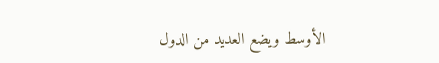الأوسط ويضع العديد من الدول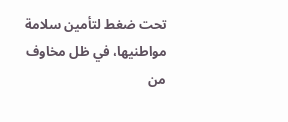تحت ضغط لتأمين سلامة مواطنيها، في ظل مخاوف من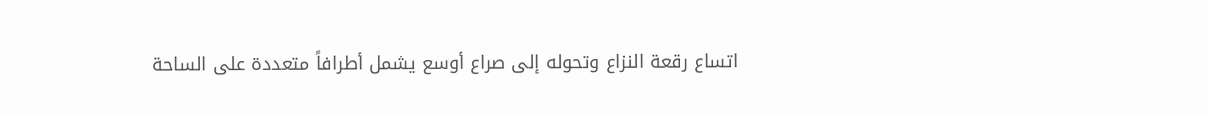اتساع رقعة النزاع وتحوله إلى صراع أوسع يشمل أطرافاً متعددة على الساحة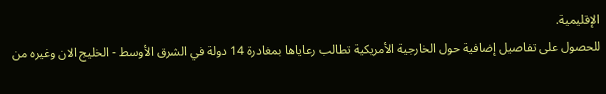الإقليمية.
للحصول على تفاصيل إضافية حول الخارجية الأمريكية تطالب رعاياها بمغادرة 14 دولة في الشرق الأوسط - الخليج الان وغيره من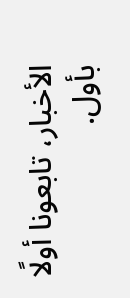الأخبار، تابعونا أولًا بأول.